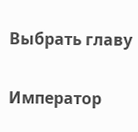Выбрать главу

Император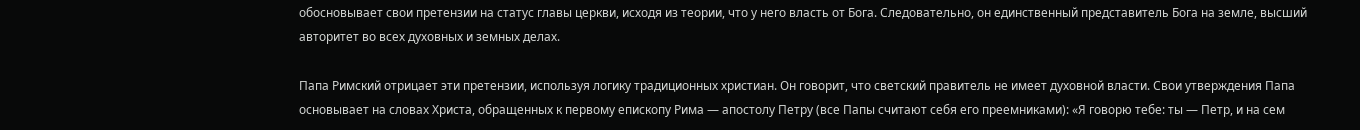обосновывает свои претензии на статус главы церкви, исходя из теории, что у него власть от Бога. Следовательно, он единственный представитель Бога на земле, высший авторитет во всех духовных и земных делах.

Папа Римский отрицает эти претензии, используя логику традиционных христиан. Он говорит, что светский правитель не имеет духовной власти. Свои утверждения Папа основывает на словах Христа, обращенных к первому епископу Рима — апостолу Петру (все Папы считают себя его преемниками): «Я говорю тебе: ты — Петр, и на сем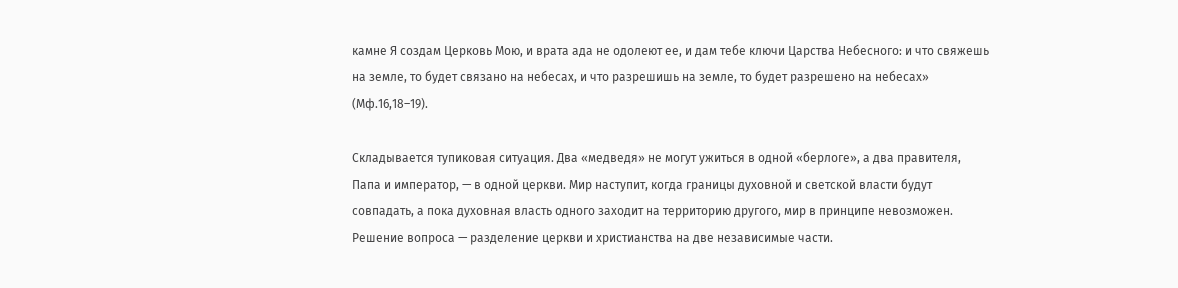камне Я создам Церковь Мою, и врата ада не одолеют ее, и дам тебе ключи Царства Небесного: и что свяжешь на земле, то будет связано на небесах, и что разрешишь на земле, то будет разрешено на небесах» (Мф.16,18–19).

Складывается тупиковая ситуация. Два «медведя» не могут ужиться в одной «берлоге», а два правителя, Папа и император, — в одной церкви. Мир наступит, когда границы духовной и светской власти будут совпадать, а пока духовная власть одного заходит на территорию другого, мир в принципе невозможен. Решение вопроса — разделение церкви и христианства на две независимые части.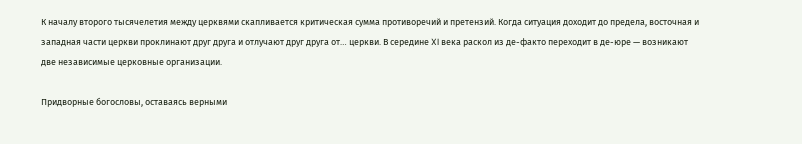К началу второго тысячелетия между церквями скапливается критическая сумма противоречий и претензий. Когда ситуация доходит до предела, восточная и западная части церкви проклинают друг друга и отлучают друг друга от… церкви. В середине XI века раскол из де-факто переходит в де-юре — возникают две независимые церковные организации.

Придворные богословы, оставаясь верными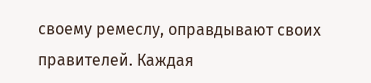своему ремеслу, оправдывают своих правителей. Каждая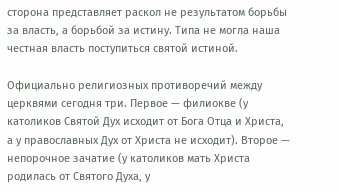сторона представляет раскол не результатом борьбы за власть, а борьбой за истину. Типа не могла наша честная власть поступиться святой истиной.

Официально религиозных противоречий между церквями сегодня три. Первое — филиокве (у католиков Святой Дух исходит от Бога Отца и Христа, а у православных Дух от Христа не исходит). Второе — непорочное зачатие (у католиков мать Христа родилась от Святого Духа, у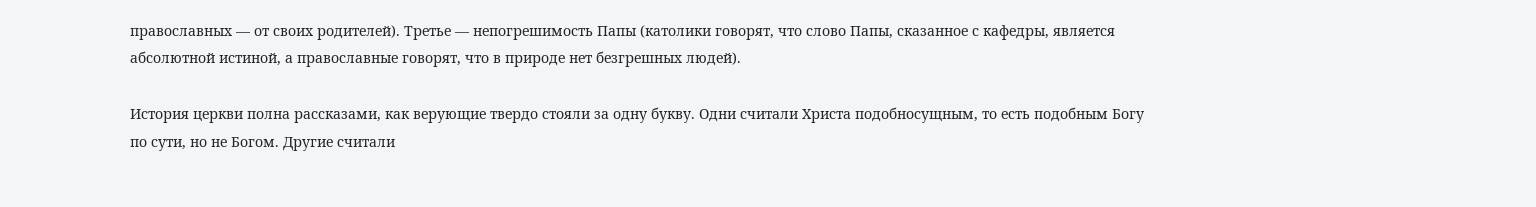православных — от своих родителей). Третье — непогрешимость Папы (католики говорят, что слово Папы, сказанное с кафедры, является абсолютной истиной, а православные говорят, что в природе нет безгрешных людей).

История церкви полна рассказами, как верующие твердо стояли за одну букву. Одни считали Христа подобносущным, то есть подобным Богу по сути, но не Богом. Другие считали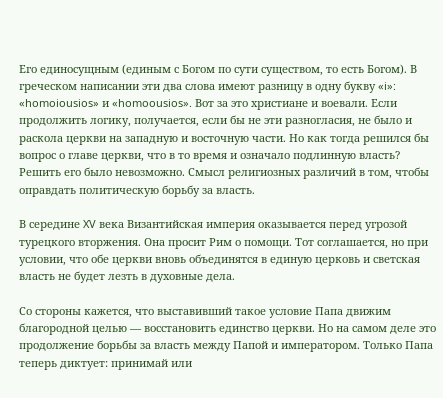Его единосущным (единым с Богом по сути существом, то есть Богом). В греческом написании эти два слова имеют разницу в одну букву «i»: «homoiousios» и «homoousios». Вот за это христиане и воевали. Если продолжить логику, получается, если бы не эти разногласия, не было и раскола церкви на западную и восточную части. Но как тогда решился бы вопрос о главе церкви, что в то время и означало подлинную власть? Решить его было невозможно. Смысл религиозных различий в том, чтобы оправдать политическую борьбу за власть.

В середине XV века Византийская империя оказывается перед угрозой турецкого вторжения. Она просит Рим о помощи. Тот соглашается, но при условии, что обе церкви вновь объединятся в единую церковь и светская власть не будет лезть в духовные дела.

Со стороны кажется, что выставивший такое условие Папа движим благородной целью — восстановить единство церкви. Но на самом деле это продолжение борьбы за власть между Папой и императором. Только Папа теперь диктует: принимай или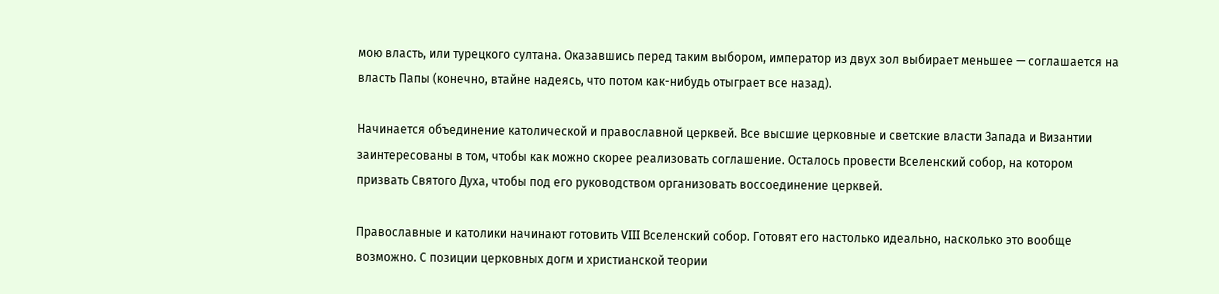мою власть, или турецкого султана. Оказавшись перед таким выбором, император из двух зол выбирает меньшее — соглашается на власть Папы (конечно, втайне надеясь, что потом как-нибудь отыграет все назад).

Начинается объединение католической и православной церквей. Все высшие церковные и светские власти Запада и Византии заинтересованы в том, чтобы как можно скорее реализовать соглашение. Осталось провести Вселенский собор, на котором призвать Святого Духа, чтобы под его руководством организовать воссоединение церквей.

Православные и католики начинают готовить VIII Вселенский собор. Готовят его настолько идеально, насколько это вообще возможно. С позиции церковных догм и христианской теории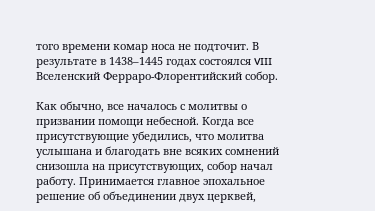того времени комар носа не подточит. В результате в 1438–1445 годах состоялся VIII Вселенский Ферраро-Флорентийский собор.

Как обычно, все началось с молитвы о призвании помощи небесной. Когда все присутствующие убедились, что молитва услышана и благодать вне всяких сомнений снизошла на присутствующих, собор начал работу. Принимается главное эпохальное решение об объединении двух церквей,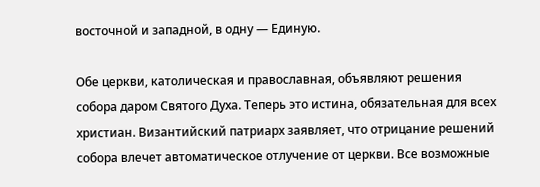восточной и западной, в одну — Единую.

Обе церкви, католическая и православная, объявляют решения собора даром Святого Духа. Теперь это истина, обязательная для всех христиан. Византийский патриарх заявляет, что отрицание решений собора влечет автоматическое отлучение от церкви. Все возможные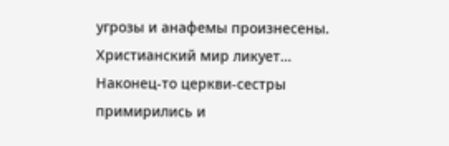угрозы и анафемы произнесены. Христианский мир ликует… Наконец-то церкви-сестры примирились и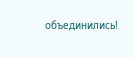объединились!